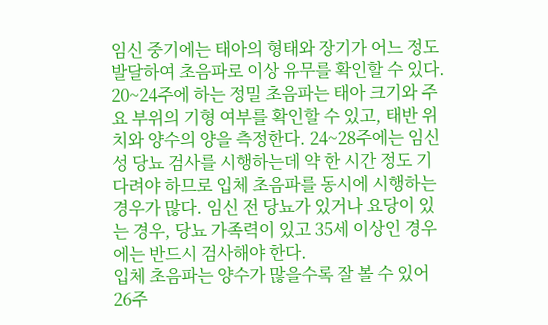임신 중기에는 태아의 형태와 장기가 어느 정도 발달하여 초음파로 이상 유무를 확인할 수 있다. 20~24주에 하는 정밀 초음파는 태아 크기와 주요 부위의 기형 여부를 확인할 수 있고, 태반 위치와 양수의 양을 측정한다. 24~28주에는 임신성 당뇨 검사를 시행하는데 약 한 시간 정도 기다려야 하므로 입체 초음파를 동시에 시행하는 경우가 많다. 임신 전 당뇨가 있거나 요당이 있는 경우, 당뇨 가족력이 있고 35세 이상인 경우에는 반드시 검사해야 한다.
입체 초음파는 양수가 많을수록 잘 볼 수 있어 26주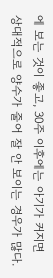에 보는 것이 좋고, 30주 이후에는 아기가 커지면 상대적으로 양수가 줄어 잘 안 보이는 경우가 많다.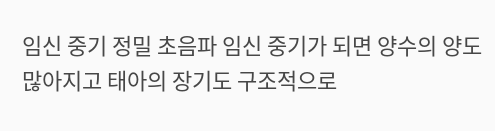임신 중기 정밀 초음파 임신 중기가 되면 양수의 양도 많아지고 태아의 장기도 구조적으로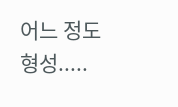어느 정도 형성.....